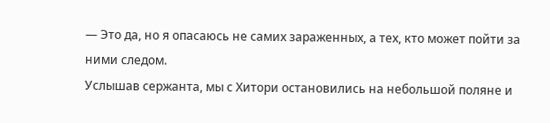— Это да, но я опасаюсь не самих зараженных, а тех, кто может пойти за ними следом.
Услышав сержанта, мы с Хитори остановились на небольшой поляне и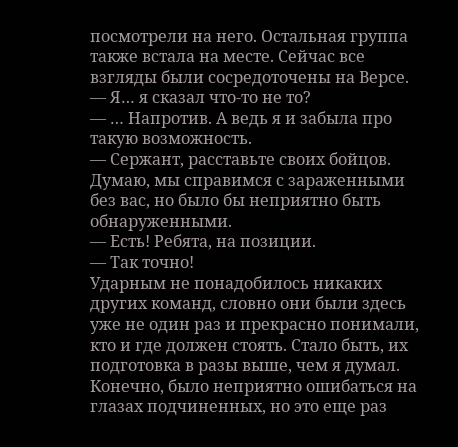посмотрели на него. Остальная группа также встала на месте. Сейчас все взгляды были сосредоточены на Версе.
— Я… я сказал что-то не то?
— … Напротив. А ведь я и забыла про такую возможность.
— Сержант, расставьте своих бойцов. Думаю, мы справимся с зараженными без вас, но было бы неприятно быть обнаруженными.
— Есть! Ребята, на позиции.
— Так точно!
Ударным не понадобилось никаких других команд, словно они были здесь уже не один раз и прекрасно понимали, кто и где должен стоять. Стало быть, их подготовка в разы выше, чем я думал.
Конечно, было неприятно ошибаться на глазах подчиненных, но это еще раз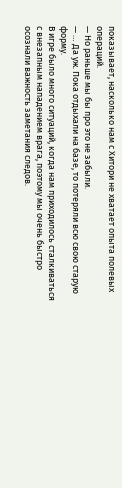показывает, насколько нам с Хитори не хватает опыта полевых операций.
— Но раньше мы бы про это не забыли.
— … Да уж. Пока отдыхали на базе, то потеряли всю свою старую форму.
В игре было много ситуаций, когда нам приходилось сталкиваться с внезапным нападением врага, поэтому мы очень быстро осознали важность заметания следов.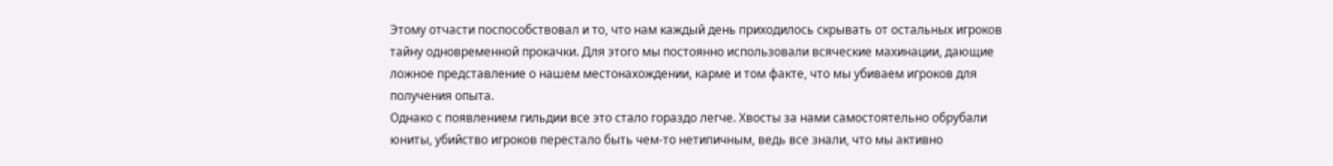Этому отчасти поспособствовал и то, что нам каждый день приходилось скрывать от остальных игроков тайну одновременной прокачки. Для этого мы постоянно использовали всяческие махинации, дающие ложное представление о нашем местонахождении, карме и том факте, что мы убиваем игроков для получения опыта.
Однако с появлением гильдии все это стало гораздо легче. Хвосты за нами самостоятельно обрубали юниты, убийство игроков перестало быть чем-то нетипичным, ведь все знали, что мы активно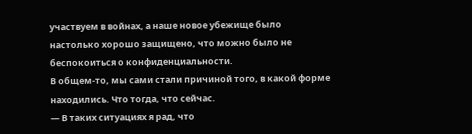участвуем в войнах, а наше новое убежище было настолько хорошо защищено, что можно было не беспокоиться о конфиденциальности.
В общем-то, мы сами стали причиной того, в какой форме находились. Что тогда, что сейчас.
— В таких ситуациях я рад, что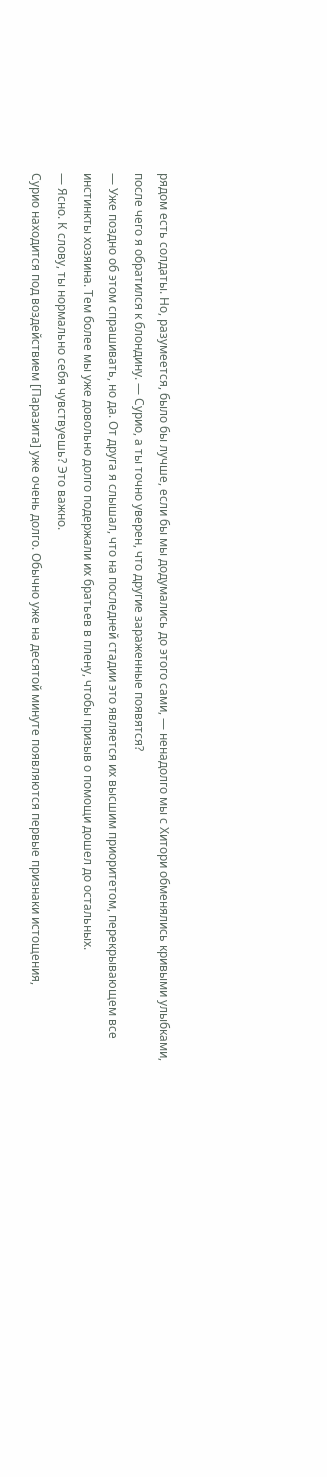рядом есть солдаты. Но, разумеется, было бы лучше, если бы мы додумались до этого сами, — ненадолго мы с Хитори обменялись кривыми улыбками, после чего я обратился к блондину. — Сурио, а ты точно уверен, что другие зараженные появятся?
— Уже поздно об этом спрашивать, но да. От друга я слышал, что на последней стадии это является их высшим приоритетом, перекрывающем все инстинкты хозяина. Тем более мы уже довольно долго подержали их братьев в плену, чтобы призыв о помощи дошел до остальных.
— Ясно. К слову, ты нормально себя чувствуешь? Это важно.
Сурио находится под воздействием [Паразита] уже очень долго. Обычно уже на десятой минуте появляются первые признаки истощения,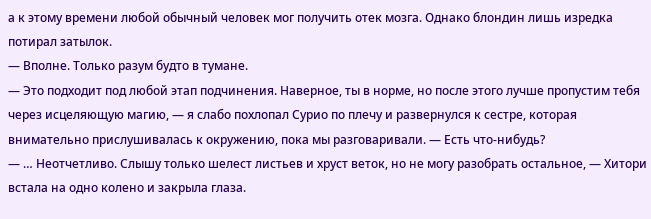а к этому времени любой обычный человек мог получить отек мозга. Однако блондин лишь изредка потирал затылок.
— Вполне. Только разум будто в тумане.
— Это подходит под любой этап подчинения. Наверное, ты в норме, но после этого лучше пропустим тебя через исцеляющую магию, — я слабо похлопал Сурио по плечу и развернулся к сестре, которая внимательно прислушивалась к окружению, пока мы разговаривали. — Есть что-нибудь?
— … Неотчетливо. Слышу только шелест листьев и хруст веток, но не могу разобрать остальное, — Хитори встала на одно колено и закрыла глаза.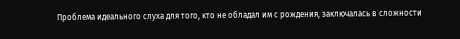Проблема идеального слуха для того, кто не обладал им с рождения, заключалась в сложности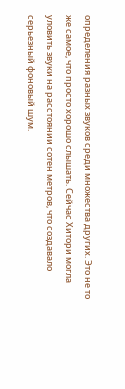определения разных звуков среди множества других. Это не то же самое, что просто хорошо слышать. Сейчас Хитори могла уловить звуки на расстоянии сотен метров, что создавало серьезный фоновый шум.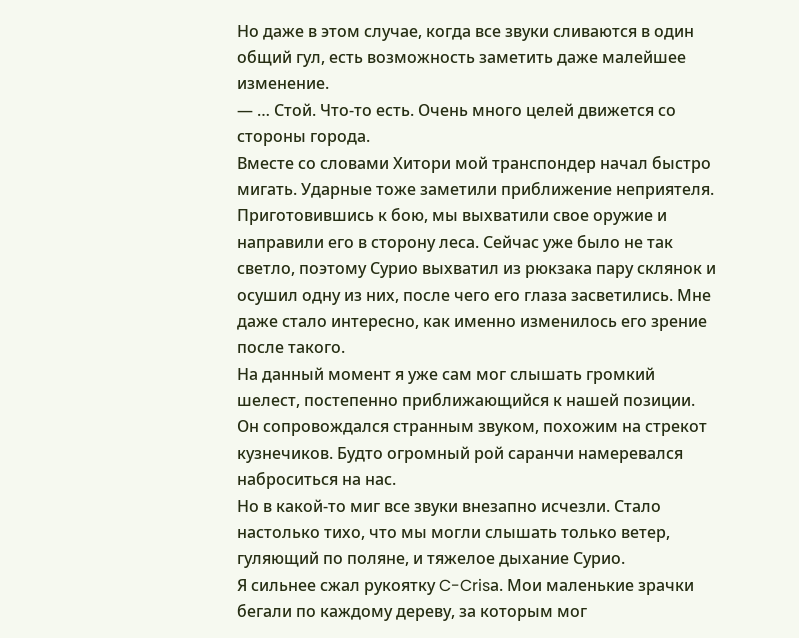Но даже в этом случае, когда все звуки сливаются в один общий гул, есть возможность заметить даже малейшее изменение.
— … Стой. Что-то есть. Очень много целей движется со стороны города.
Вместе со словами Хитори мой транспондер начал быстро мигать. Ударные тоже заметили приближение неприятеля.
Приготовившись к бою, мы выхватили свое оружие и направили его в сторону леса. Сейчас уже было не так светло, поэтому Сурио выхватил из рюкзака пару склянок и осушил одну из них, после чего его глаза засветились. Мне даже стало интересно, как именно изменилось его зрение после такого.
На данный момент я уже сам мог слышать громкий шелест, постепенно приближающийся к нашей позиции. Он сопровождался странным звуком, похожим на стрекот кузнечиков. Будто огромный рой саранчи намеревался наброситься на нас.
Но в какой-то миг все звуки внезапно исчезли. Стало настолько тихо, что мы могли слышать только ветер, гуляющий по поляне, и тяжелое дыхание Сурио.
Я сильнее сжал рукоятку C-Crisа. Мои маленькие зрачки бегали по каждому дереву, за которым мог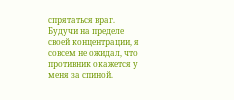спрятаться враг. Будучи на пределе своей концентрации, я совсем не ожидал, что противник окажется у меня за спиной.